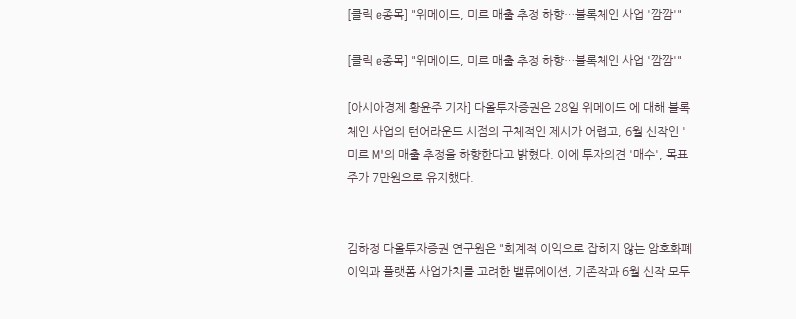[클릭 e종목] "위메이드, 미르 매출 추정 하향…블록체인 사업 '깜깜'"

[클릭 e종목] "위메이드, 미르 매출 추정 하향…블록체인 사업 '깜깜'"

[아시아경제 황윤주 기자] 다올투자증권은 28일 위메이드 에 대해 블록체인 사업의 턴어라운드 시점의 구체적인 제시가 어렵고, 6월 신작인 '미르 M'의 매출 추정을 하향한다고 밝혔다. 이에 투자의견 '매수', 목표주가 7만원으로 유지했다.


김하정 다올투자증권 연구원은 "회계적 이익으로 잡히지 않는 암호화폐 이익과 플랫폼 사업가치를 고려한 밸류에이션, 기존작과 6월 신작 모두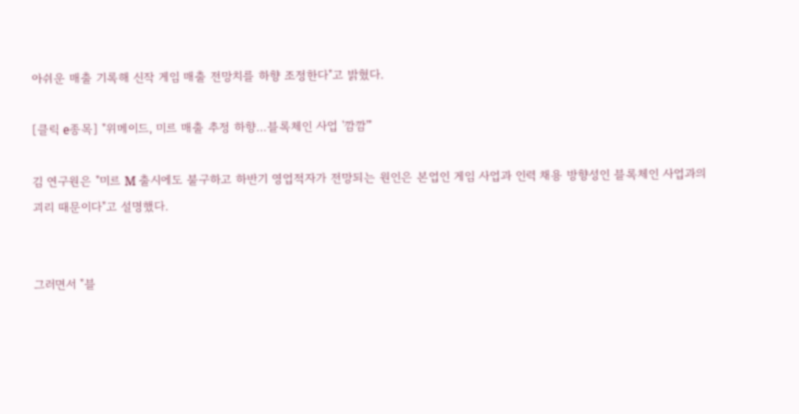아쉬운 매출 기록해 신작 게임 매출 전망치를 하향 조정한다"고 밝혔다.

[클릭 e종목] "위메이드, 미르 매출 추정 하향…블록체인 사업 '깜깜'"

김 연구원은 "미르 M 출시에도 불구하고 하반기 영업적자가 전망되는 원인은 본업인 게임 사업과 인력 채용 방향성인 블록체인 사업과의 괴리 때문이다"고 설명했다.


그러면서 "블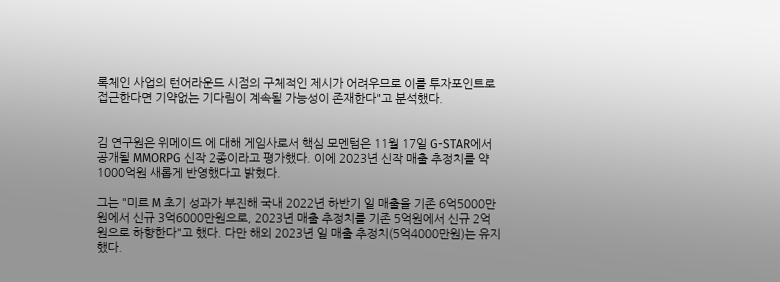록체인 사업의 턴어라운드 시점의 구체적인 제시가 어려우므로 이를 투자포인트로 접근한다면 기약없는 기다림이 계속될 가능성이 존재한다"고 분석했다.


김 연구원은 위메이드 에 대해 게임사로서 핵심 모멘텀은 11월 17일 G-STAR에서 공개될 MMORPG 신작 2종이라고 평가했다. 이에 2023년 신작 매출 추정치를 약 1000억원 새롭게 반영했다고 밝혔다.

그는 "미르 M 초기 성과가 부진해 국내 2022년 하반기 일 매출을 기존 6억5000만원에서 신규 3억6000만원으로, 2023년 매출 추정치를 기존 5억원에서 신규 2억원으로 하향한다"고 했다. 다만 해외 2023년 일 매출 추정치(5억4000만원)는 유지했다.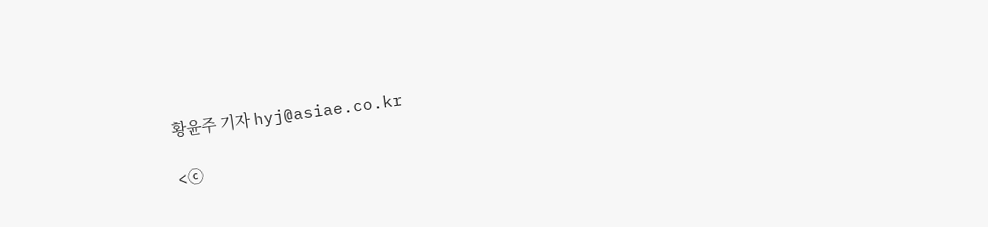황윤주 기자 hyj@asiae.co.kr

<ⓒ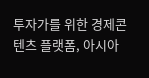투자가를 위한 경제콘텐츠 플랫폼, 아시아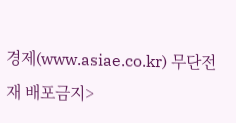경제(www.asiae.co.kr) 무단전재 배포금지>